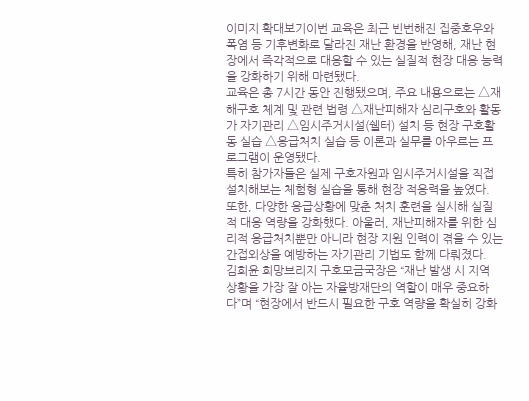이미지 확대보기이번 교육은 최근 빈번해진 집중호우와 폭염 등 기후변화로 달라진 재난 환경을 반영해, 재난 현장에서 즉각적으로 대응할 수 있는 실질적 현장 대응 능력을 강화하기 위해 마련됐다.
교육은 총 7시간 동안 진행됐으며, 주요 내용으로는 △재해구호 체계 및 관련 법령 △재난피해자 심리구호와 활동가 자기관리 △임시주거시설(쉘터) 설치 등 현장 구호활동 실습 △응급처치 실습 등 이론과 실무를 아우르는 프로그램이 운영됐다.
특히 참가자들은 실제 구호자원과 임시주거시설을 직접 설치해보는 체험형 실습을 통해 현장 적응력을 높였다. 또한, 다양한 응급상황에 맞춘 처치 훈련을 실시해 실질적 대응 역량을 강화했다. 아울러, 재난피해자를 위한 심리적 응급처치뿐만 아니라 현장 지원 인력이 겪을 수 있는 간접외상을 예방하는 자기관리 기법도 함께 다뤄졌다.
김희윤 희망브리지 구호모금국장은 “재난 발생 시 지역 상황을 가장 잘 아는 자율방재단의 역할이 매우 중요하다”며 “현장에서 반드시 필요한 구호 역량을 확실히 강화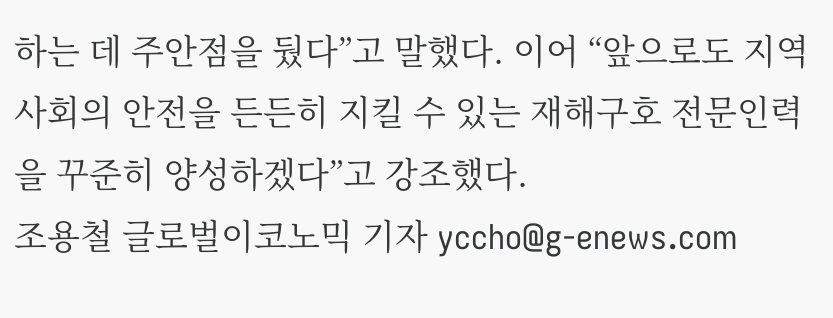하는 데 주안점을 뒀다”고 말했다. 이어 “앞으로도 지역사회의 안전을 든든히 지킬 수 있는 재해구호 전문인력을 꾸준히 양성하겠다”고 강조했다.
조용철 글로벌이코노믹 기자 yccho@g-enews.com